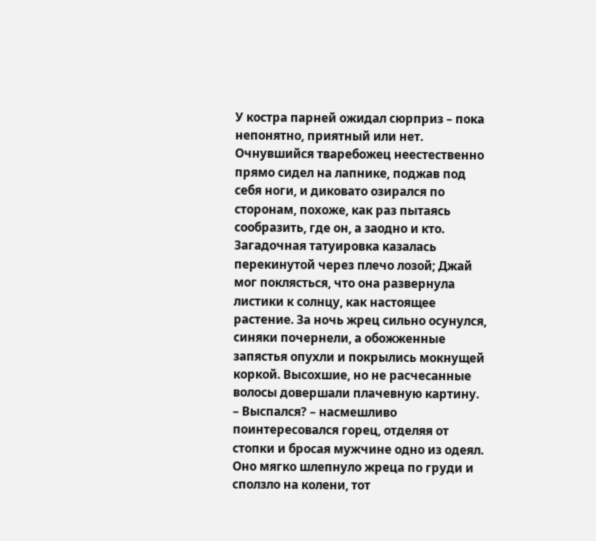У костра парней ожидал сюрприз – пока непонятно, приятный или нет. Очнувшийся тваребожец неестественно прямо сидел на лапнике, поджав под себя ноги, и диковато озирался по сторонам, похоже, как раз пытаясь сообразить, где он, а заодно и кто. Загадочная татуировка казалась перекинутой через плечо лозой; Джай мог поклясться, что она развернула листики к солнцу, как настоящее растение. За ночь жрец сильно осунулся, синяки почернели, а обожженные запястья опухли и покрылись мокнущей коркой. Высохшие, но не расчесанные волосы довершали плачевную картину.
– Выспался? – насмешливо поинтересовался горец, отделяя от стопки и бросая мужчине одно из одеял. Оно мягко шлепнуло жреца по груди и сползло на колени, тот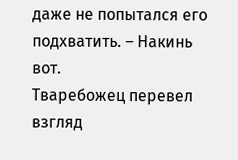даже не попытался его подхватить. – Накинь вот.
Тваребожец перевел взгляд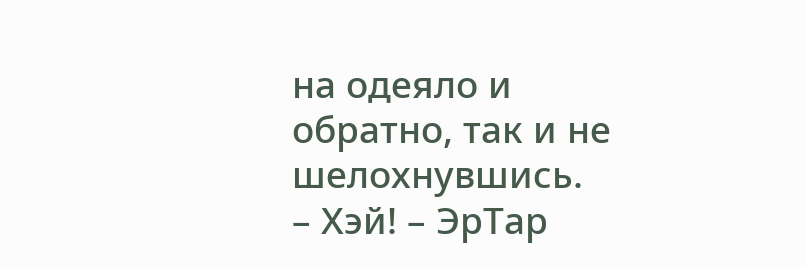на одеяло и обратно, так и не шелохнувшись.
– Хэй! – ЭрТар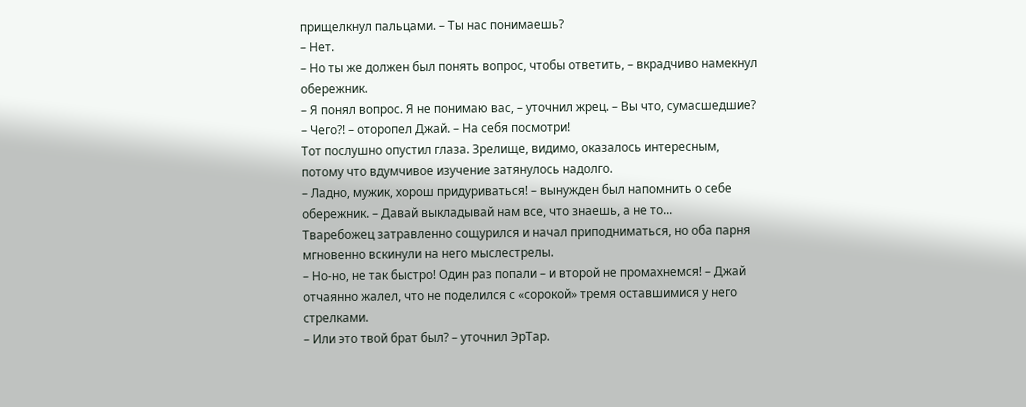прищелкнул пальцами. – Ты нас понимаешь?
– Нет.
– Но ты же должен был понять вопрос, чтобы ответить, – вкрадчиво намекнул обережник.
– Я понял вопрос. Я не понимаю вас, – уточнил жрец. – Вы что, сумасшедшие?
– Чего?! – оторопел Джай. – На себя посмотри!
Тот послушно опустил глаза. Зрелище, видимо, оказалось интересным, потому что вдумчивое изучение затянулось надолго.
– Ладно, мужик, хорош придуриваться! – вынужден был напомнить о себе обережник. – Давай выкладывай нам все, что знаешь, а не то...
Тваребожец затравленно сощурился и начал приподниматься, но оба парня мгновенно вскинули на него мыслестрелы.
– Но-но, не так быстро! Один раз попали – и второй не промахнемся! – Джай отчаянно жалел, что не поделился с «сорокой» тремя оставшимися у него стрелками.
– Или это твой брат был? – уточнил ЭрТар.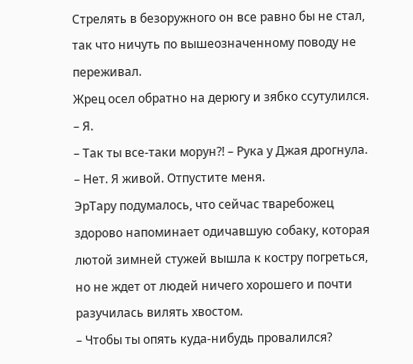Стрелять в безоружного он все равно бы не стал, так что ничуть по вышеозначенному поводу не переживал.
Жрец осел обратно на дерюгу и зябко ссутулился.
– Я.
– Так ты все-таки морун?! – Рука у Джая дрогнула.
– Нет. Я живой. Отпустите меня.
ЭрТару подумалось, что сейчас тваребожец здорово напоминает одичавшую собаку, которая лютой зимней стужей вышла к костру погреться, но не ждет от людей ничего хорошего и почти разучилась вилять хвостом.
– Чтобы ты опять куда-нибудь провалился?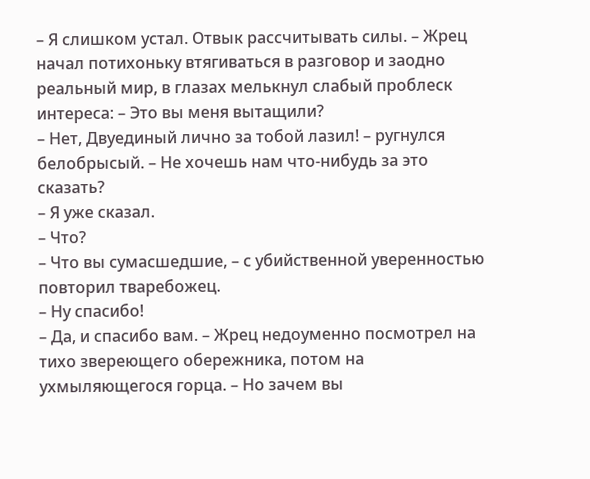– Я слишком устал. Отвык рассчитывать силы. – Жрец начал потихоньку втягиваться в разговор и заодно реальный мир, в глазах мелькнул слабый проблеск интереса: – Это вы меня вытащили?
– Нет, Двуединый лично за тобой лазил! – ругнулся белобрысый. – Не хочешь нам что-нибудь за это сказать?
– Я уже сказал.
– Что?
– Что вы сумасшедшие, – с убийственной уверенностью повторил тваребожец.
– Ну спасибо!
– Да, и спасибо вам. – Жрец недоуменно посмотрел на тихо звереющего обережника, потом на ухмыляющегося горца. – Но зачем вы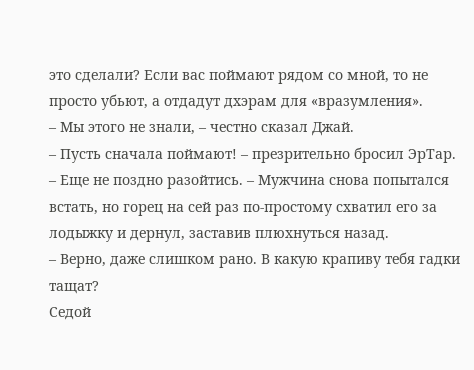это сделали? Если вас поймают рядом со мной, то не просто убьют, а отдадут дхэрам для «вразумления».
– Мы этого не знали, – честно сказал Джай.
– Пусть сначала поймают! – презрительно бросил ЭрТар.
– Еще не поздно разойтись. – Мужчина снова попытался встать, но горец на сей раз по-простому схватил его за лодыжку и дернул, заставив плюхнуться назад.
– Верно, даже слишком рано. В какую крапиву тебя гадки тащат?
Седой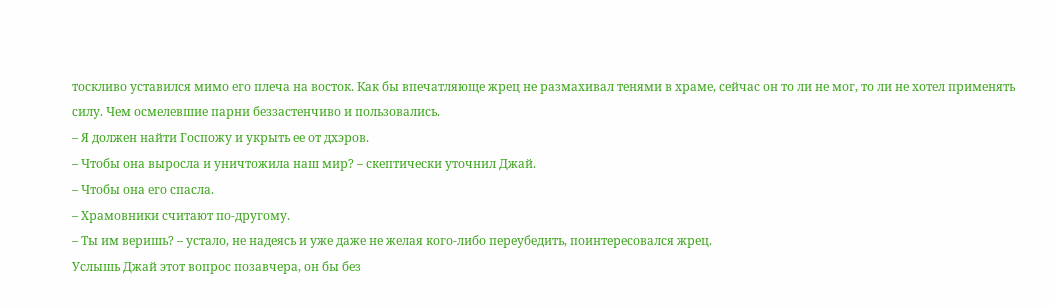тоскливо уставился мимо его плеча на восток. Как бы впечатляюще жрец не размахивал тенями в храме, сейчас он то ли не мог, то ли не хотел применять силу. Чем осмелевшие парни беззастенчиво и пользовались.
– Я должен найти Госпожу и укрыть ее от дхэров.
– Чтобы она выросла и уничтожила наш мир? – скептически уточнил Джай.
– Чтобы она его спасла.
– Храмовники считают по-другому.
– Ты им веришь? – устало, не надеясь и уже даже не желая кого-либо переубедить, поинтересовался жрец.
Услышь Джай этот вопрос позавчера, он бы без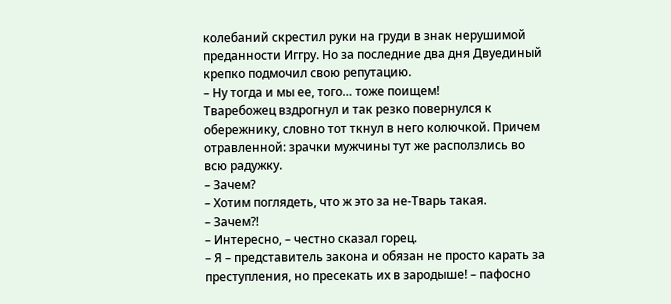колебаний скрестил руки на груди в знак нерушимой преданности Иггру. Но за последние два дня Двуединый крепко подмочил свою репутацию.
– Ну тогда и мы ее, того… тоже поищем!
Тваребожец вздрогнул и так резко повернулся к обережнику, словно тот ткнул в него колючкой. Причем отравленной: зрачки мужчины тут же расползлись во всю радужку.
– Зачем?
– Хотим поглядеть, что ж это за не-Тварь такая.
– Зачем?!
– Интересно, – честно сказал горец.
– Я – представитель закона и обязан не просто карать за преступления, но пресекать их в зародыше! – пафосно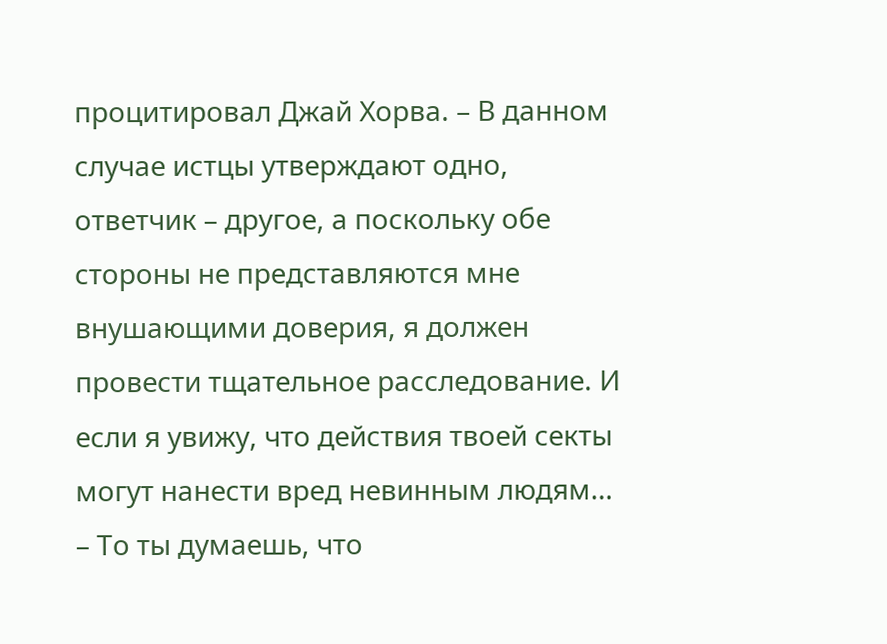процитировал Джай Хорва. – В данном случае истцы утверждают одно, ответчик – другое, а поскольку обе стороны не представляются мне внушающими доверия, я должен провести тщательное расследование. И если я увижу, что действия твоей секты могут нанести вред невинным людям…
– То ты думаешь, что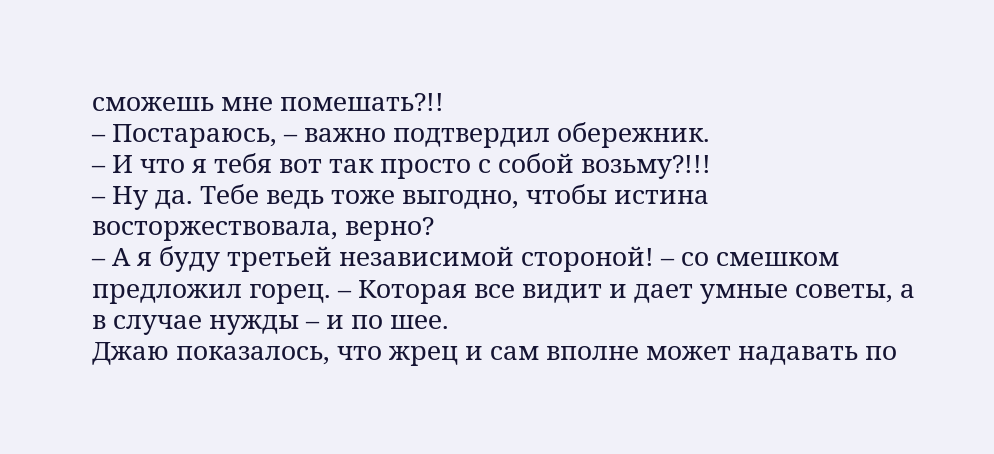сможешь мне помешать?!!
– Постараюсь, – важно подтвердил обережник.
– И что я тебя вот так просто с собой возьму?!!!
– Ну да. Тебе ведь тоже выгодно, чтобы истина восторжествовала, верно?
– А я буду третьей независимой стороной! – со смешком предложил горец. – Которая все видит и дает умные советы, а в случае нужды – и по шее.
Джаю показалось, что жрец и сам вполне может надавать по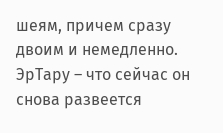шеям, причем сразу двоим и немедленно.
ЭрТару – что сейчас он снова развеется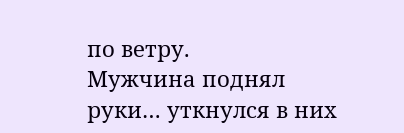по ветру.
Мужчина поднял руки… уткнулся в них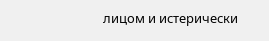лицом и истерически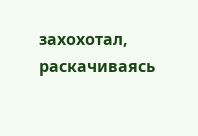захохотал, раскачиваясь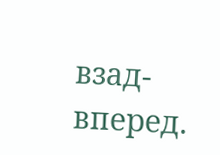взад-вперед.